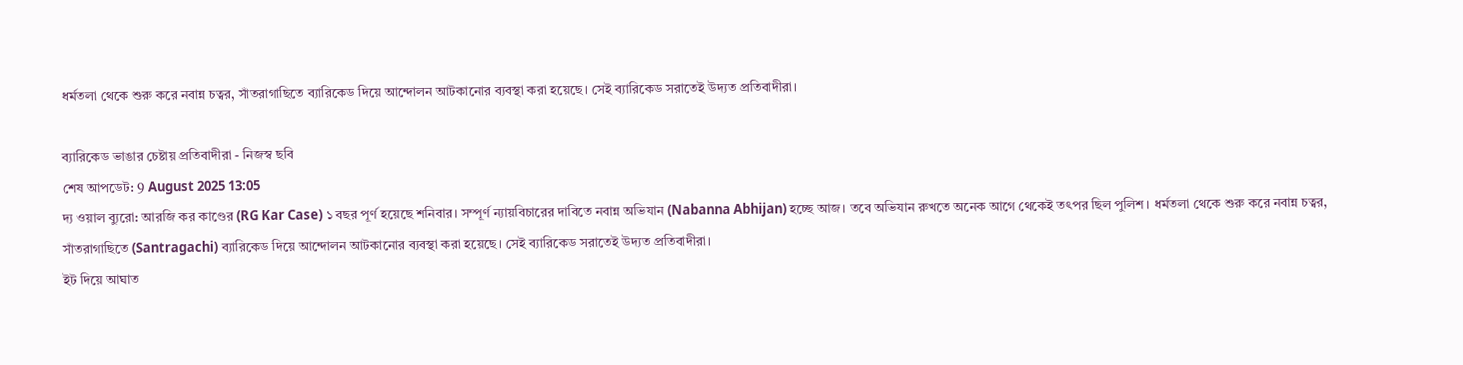ধর্মতলা থেকে শুরু করে নবান্ন চত্বর, সাঁতরাগাছিতে ব্যারিকেড দিয়ে আন্দোলন আটকানোর ব্যবস্থা করা হয়েছে। সেই ব্যারিকেড সরাতেই উদ্যত প্রতিবাদীরা।

ব্যারিকেড ভাঙার চেষ্টায় প্রতিবাদীরা - নিজস্ব ছবি
শেষ আপডেট: 9 August 2025 13:05
দ্য ওয়াল ব্যুরো: আরজি কর কাণ্ডের (RG Kar Case) ১ বছর পূর্ণ হয়েছে শনিবার। সম্পূর্ণ ন্যায়বিচারের দাবিতে নবান্ন অভিযান (Nabanna Abhijan) হচ্ছে আজ। তবে অভিযান রুখতে অনেক আগে থেকেই তৎপর ছিল পুলিশ। ধর্মতলা থেকে শুরু করে নবান্ন চত্বর, সাঁতরাগাছিতে (Santragachi) ব্যারিকেড দিয়ে আন্দোলন আটকানোর ব্যবস্থা করা হয়েছে। সেই ব্যারিকেড সরাতেই উদ্যত প্রতিবাদীরা।
ইট দিয়ে আঘাত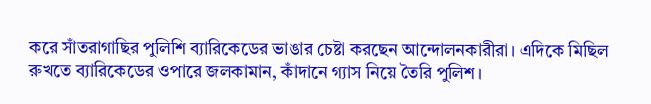করে সাঁতরাগাছির পুলিশি ব্যারিকেডের ভাঙার চেষ্টা করছেন আন্দোলনকারীরা। এদিকে মিছিল রুখতে ব্যারিকেডের ওপারে জলকামান, কাঁদানে গ্যাস নিয়ে তৈরি পুলিশ।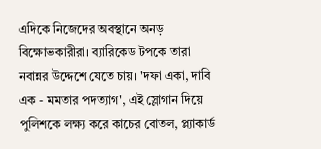এদিকে নিজেদের অবস্থানে অনড় বিক্ষোভকারীরা। ব্যারিকেড টপকে তারা নবান্নর উদ্দেশে যেতে চায়। 'দফা একা, দাবি এক - মমতার পদত্যাগ', এই স্লোগান দিয়ে পুলিশকে লক্ষ্য করে কাচের বোতল, প্ল্যাকার্ড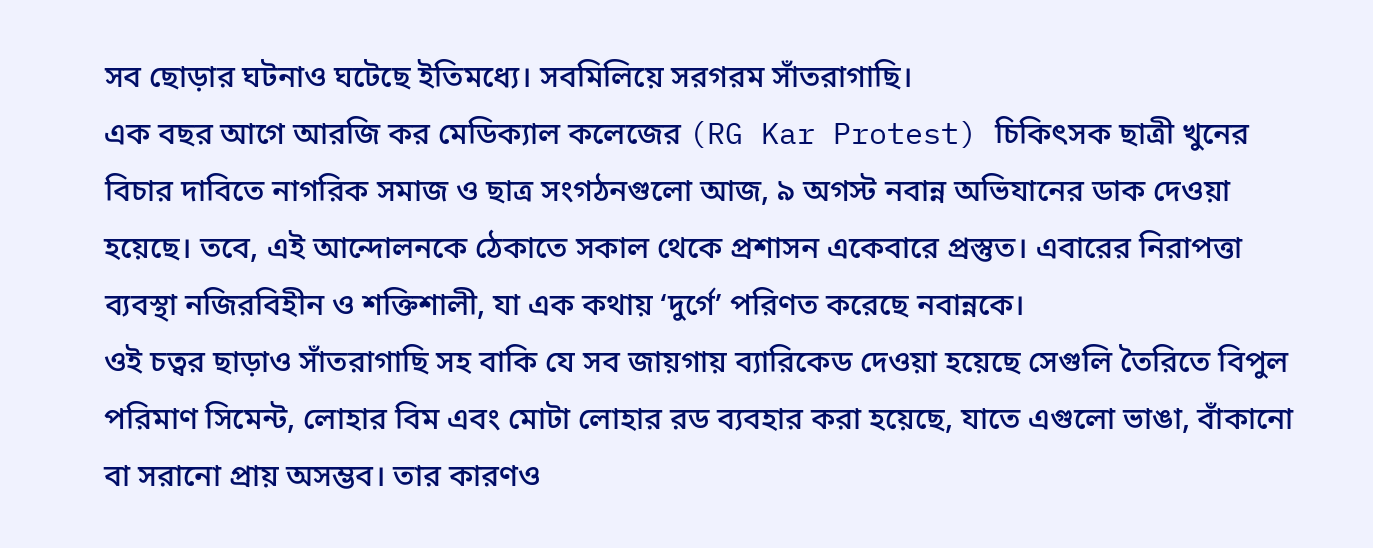সব ছোড়ার ঘটনাও ঘটেছে ইতিমধ্যে। সবমিলিয়ে সরগরম সাঁতরাগাছি।
এক বছর আগে আরজি কর মেডিক্যাল কলেজের (RG Kar Protest) চিকিৎসক ছাত্রী খুনের বিচার দাবিতে নাগরিক সমাজ ও ছাত্র সংগঠনগুলো আজ, ৯ অগস্ট নবান্ন অভিযানের ডাক দেওয়া হয়েছে। তবে, এই আন্দোলনকে ঠেকাতে সকাল থেকে প্রশাসন একেবারে প্রস্তুত। এবারের নিরাপত্তা ব্যবস্থা নজিরবিহীন ও শক্তিশালী, যা এক কথায় ‘দুর্গে’ পরিণত করেছে নবান্নকে।
ওই চত্বর ছাড়াও সাঁতরাগাছি সহ বাকি যে সব জায়গায় ব্যারিকেড দেওয়া হয়েছে সেগুলি তৈরিতে বিপুল পরিমাণ সিমেন্ট, লোহার বিম এবং মোটা লোহার রড ব্যবহার করা হয়েছে, যাতে এগুলো ভাঙা, বাঁকানো বা সরানো প্রায় অসম্ভব। তার কারণও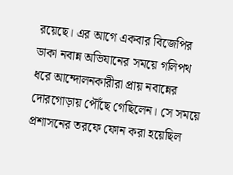রয়েছে। এর আগে একবার বিজেপির ডাকা নবান্ন অভিযানের সময়ে গলিপথ ধরে আন্দোলনকারীরা প্রায় নবান্নের দোরগোড়ায় পৌঁছে গেছিলেন। সে সময়ে প্রশাসনের তরফে ফোন করা হয়েছিল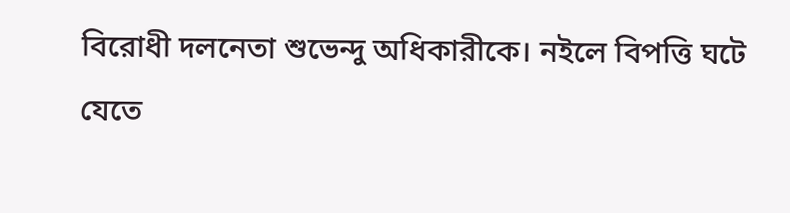বিরোধী দলনেতা শুভেন্দু অধিকারীকে। নইলে বিপত্তি ঘটে যেতে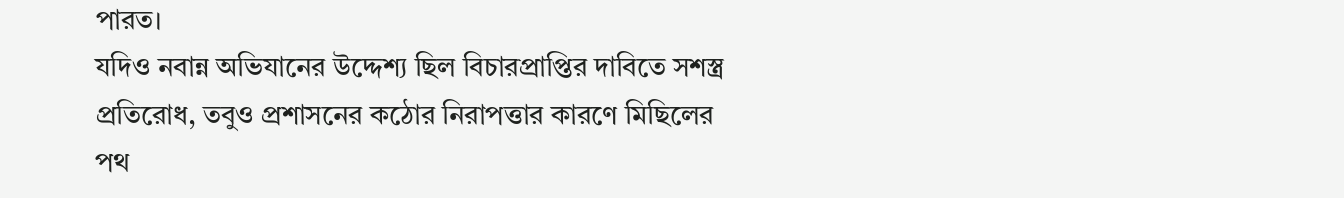পারত।
যদিও নবান্ন অভিযানের উদ্দেশ্য ছিল বিচারপ্রাপ্তির দাবিতে সশস্ত্র প্রতিরোধ, তবুও প্রশাসনের কঠোর নিরাপত্তার কারণে মিছিলের পথ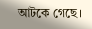আটকে গেছে।